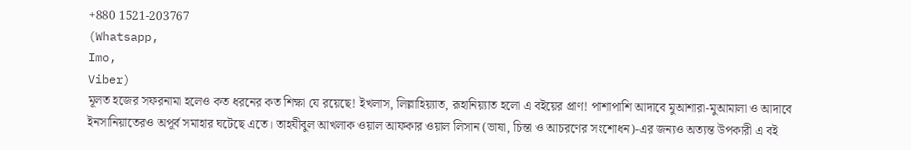+880 1521-203767
(Whatsapp,
Imo,
Viber)
মূলত হজের সফরনামা হলেও কত ধরনের কত শিক্ষা যে রয়েছে! ইখলাস, লিল্লাহিয়্যাত, রূহানিয়্যাত হলো এ বইয়ের প্রাণ! পাশাপাশি আদাবে মুআশারা-মুআমালা ও আদাবে ইনসানিয়াতেরও অপূর্ব সমাহার ঘটেছে এতে। তাহযীবুল আখলাক ওয়াল আফকার ওয়াল লিসান (ভাষা, চিন্তা ও আচরণের সংশোধন)-এর জন্যও অত্যন্ত উপকারী এ বই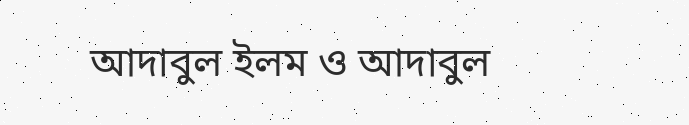আদাবুল ইলম ও আদাবুল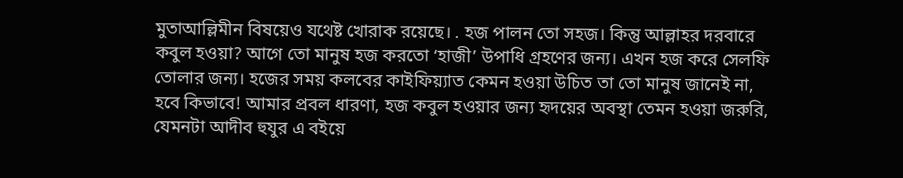মুতাআল্লিমীন বিষয়েও যথেষ্ট খোরাক রয়েছে। . হজ পালন তো সহজ। কিন্তু আল্লাহর দরবারে কবুল হওয়া? আগে তো মানুষ হজ করতো ‘হাজী’ উপাধি গ্রহণের জন্য। এখন হজ করে সেলফি তোলার জন্য। হজের সময় কলবের কাইফিয়্যাত কেমন হওয়া উচিত তা তো মানুষ জানেই না, হবে কিভাবে! আমার প্রবল ধারণা, হজ কবুল হওয়ার জন্য হৃদয়ের অবস্থা তেমন হওয়া জরুরি, যেমনটা আদীব হুযুর এ বইয়ে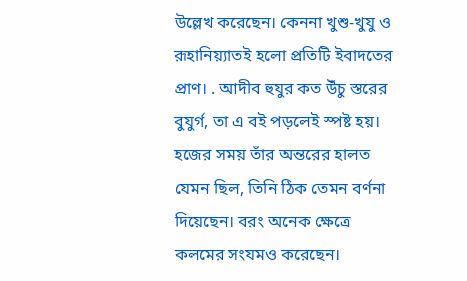উল্লেখ করেছেন। কেননা খুশু-খুযু ও রূহানিয়্যাতই হলো প্রতিটি ইবাদতের প্রাণ। . আদীব হুযুর কত উঁচু স্তরের বুযুর্গ, তা এ বই পড়লেই স্পষ্ট হয়। হজের সময় তাঁর অন্তরের হালত যেমন ছিল, তিনি ঠিক তেমন বর্ণনা দিয়েছেন। বরং অনেক ক্ষেত্রে কলমের সংযমও করেছেন।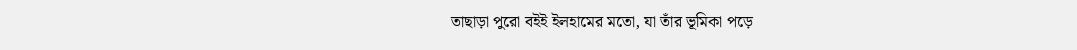তাছাড়া পুরো বইই ইলহামের মতো, যা তাঁর ভূমিকা পড়ে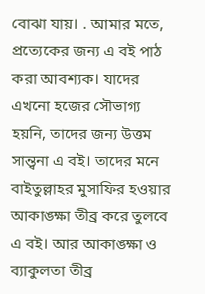বোঝা যায়। . আমার মতে, প্রত্যেকের জন্য এ বই পাঠ করা আবশ্যক। যাদের এখনো হজের সৌভাগ্য হয়নি, তাদের জন্য উত্তম সান্ত্বনা এ বই। তাদের মনে বাইতুল্লাহর মুসাফির হওয়ার আকাঙ্ক্ষা তীব্র করে তুলবে এ বই। আর আকাঙ্ক্ষা ও ব্যাকুলতা তীব্র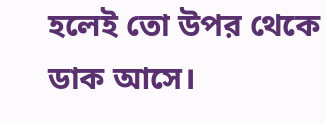হলেই তো উপর থেকে ডাক আসে।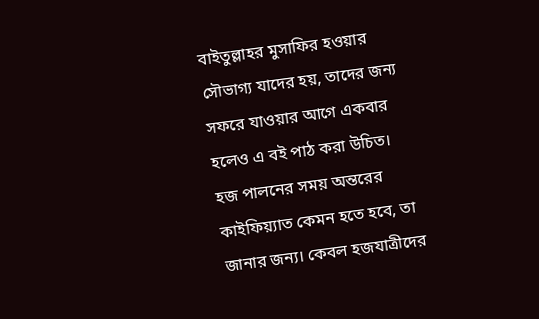বাইতুল্লাহর মুসাফির হওয়ার সৌভাগ্য যাদের হয়, তাদের জন্য সফরে যাওয়ার আগে একবার হলেও এ বই পাঠ করা উচিত। হজ পালনের সময় অন্তরের কাইফিয়্যাত কেমন হতে হবে, তা জানার জন্য। কেবল হজযাত্রীদের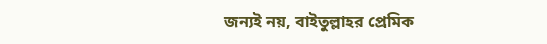জন্যই নয়, বাইতুল্লাহর প্রেমিক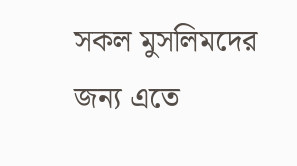সকল মুসলিমদের জন্য এতে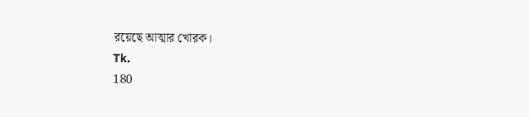রয়েছে আত্মার খোরক।
Tk.
180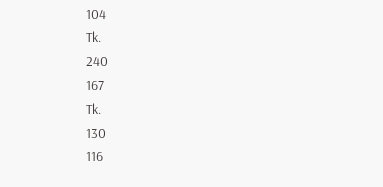104
Tk.
240
167
Tk.
130
116